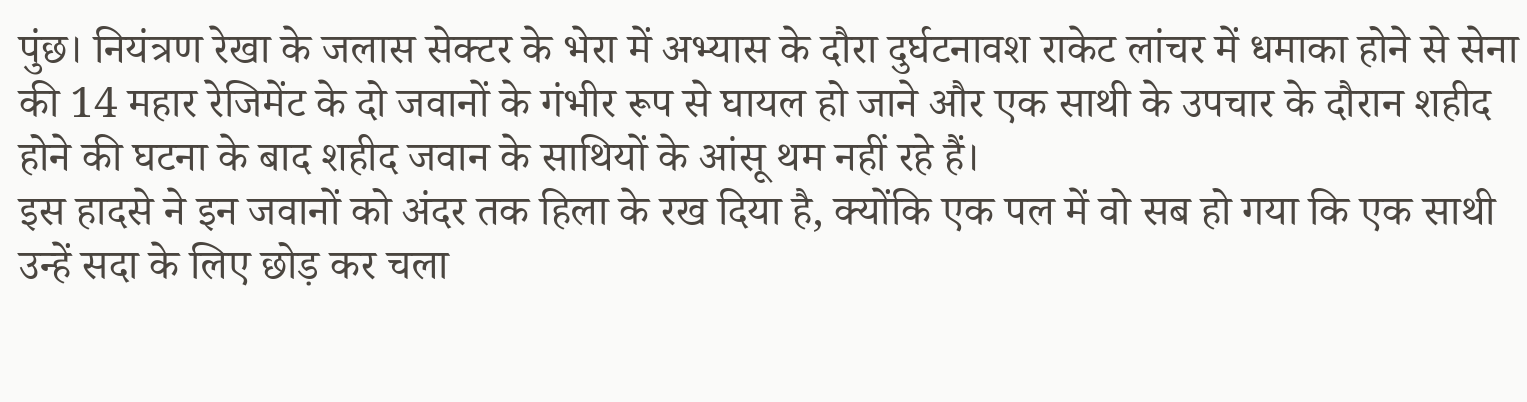पुंछ। नियंत्रण रेखा के जलास सेक्टर के भेरा में अभ्यास के दौरा दुर्घटनावश राकेट लांचर में धमाका होने से सेना की 14 महार रेजिमेंट के दो जवानों के गंभीर रूप से घायल हो जाने और एक साथी के उपचार के दौरान शहीद होने की घटना के बाद शहीद जवान के साथियों के आंसू थम नहीं रहे हैं।
इस हादसे ने इन जवानों को अंदर तक हिला के रख दिया है, क्योंकि एक पल में वो सब हो गया कि एक साथी उन्हें सदा के लिए छोड़ कर चला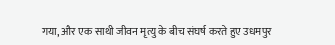गया, और एक साथी जीवन मृत्यु के बीच संघर्ष करते हुए उधमपुर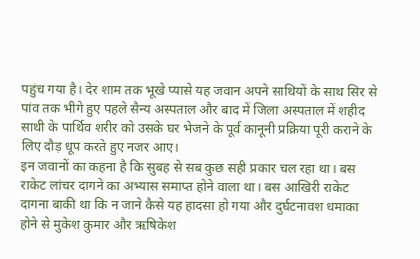पहुंच गया है। देर शाम तक भूखे प्यासे यह जवान अपने साथियों के साथ सिर से पांव तक भीगे हुए पहले सैन्य अस्पताल और बाद में जिला अस्पताल में शहीद साथी के पार्थिव शरीर को उसके घर भेजने के पूर्व कानूनी प्रक्रिया पूरी कराने के लिए दौड़ धूप करते हुए नजर आए।
इन जवानों का कहना है कि सुबह से सब कुछ सही प्रकार चल रहा था। बस राकेट लांचर दागने का अभ्यास समाप्त होने वाला था। बस आखिरी राकेट दागना बाकी था कि न जाने कैसे यह हादसा हो गया और दुर्घटनावश धमाका होने से मुकेश कुमार और ऋषिकेश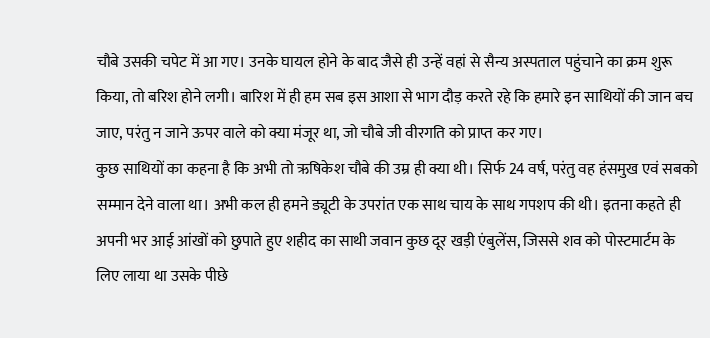चौबे उसकी चपेट में आ गए। उनके घायल होने के बाद जैसे ही उन्हें वहां से सैन्य अस्पताल पहुंचाने का क्रम शुरू किया, तो बरिश होने लगी। बारिश में ही हम सब इस आशा से भाग दौड़ करते रहे कि हमारे इन साथियों की जान बच जाए, परंतु न जाने ऊपर वाले को क्या मंजूर था, जो चौबे जी वीरगति को प्राप्त कर गए।
कुछ साथियों का कहना है कि अभी तो ऋषिकेश चौबे की उम्र ही क्या थी। सिर्फ 24 वर्ष, परंतु वह हंसमुख एवं सबको सम्मान देने वाला था। अभी कल ही हमने ड्यूटी के उपरांत एक साथ चाय के साथ गपशप की थी। इतना कहते ही अपनी भर आई आंखों को छुपाते हुए शहीद का साथी जवान कुछ दूर खड़ी एंबुलेंस, जिससे शव को पोस्टमार्टम के लिए लाया था उसके पीछे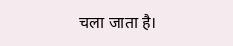चला जाता है।